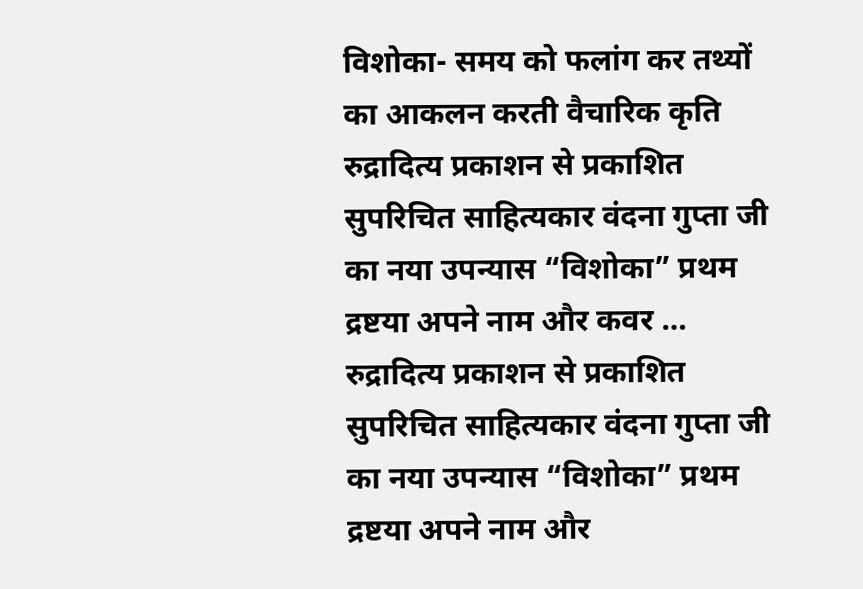विशोका- समय को फलांग कर तथ्यों का आकलन करती वैचारिक कृति
रुद्रादित्य प्रकाशन से प्रकाशित सुपरिचित साहित्यकार वंदना गुप्ता जी का नया उपन्यास “विशोका” प्रथम द्रष्टया अपने नाम और कवर …
रुद्रादित्य प्रकाशन से प्रकाशित सुपरिचित साहित्यकार वंदना गुप्ता जी का नया उपन्यास “विशोका” प्रथम द्रष्टया अपने नाम और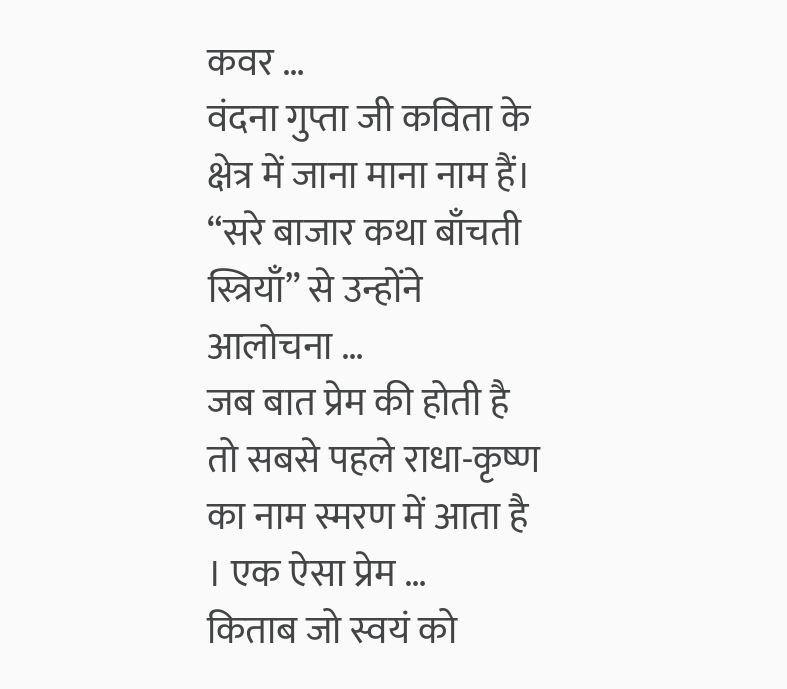कवर …
वंदना गुप्ता जी कविता के क्षेत्र में जाना माना नाम हैं। “सरे बाजार कथा बाँचती स्त्रियाँ” से उन्होंने आलोचना …
जब बात प्रेम की होती है तो सबसे पहले राधा-कृष्ण का नाम स्मरण में आता है । एक ऐसा प्रेम …
किताब जो स्वयं को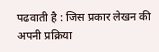पढवाती है : जिस प्रकार लेखन की अपनी प्रक्रिया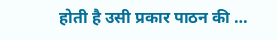होती है उसी प्रकार पाठन की …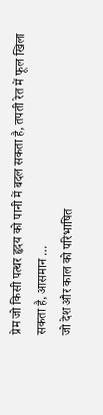प्रेम जो किसी पत्थर हृदय को पानी में बदल सकता है, तपती रेत में फूल खिला सकता है, आसमान …
जो देश और काल को परिभाषित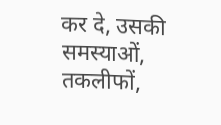कर दे, उसकी समस्याओं, तकलीफों,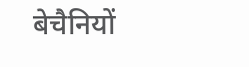बेचैनियों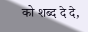को शब्द दे दे,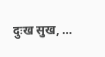दुःख सुख, …